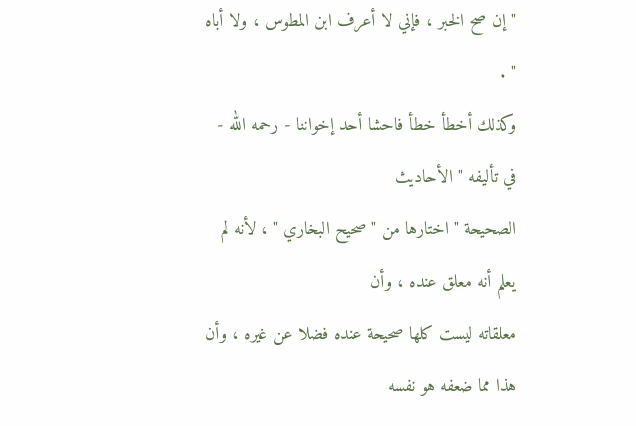" إن صح الخبر ، فإني لا أعرف ابن المطوس ، ولا أباه " .
وكذلك أخطأ خطأ فاحشا أحد إخواننا - رحمه الله - في تأليفه " الأحاديث
الصحيحة " اختارها من " صحيح البخاري " ، لأنه لم يعلم أنه معلق عنده ، وأن
معلقاته ليست كلها صحيحة عنده فضلا عن غيره ، وأن هذا مما ضعفه هو نفسه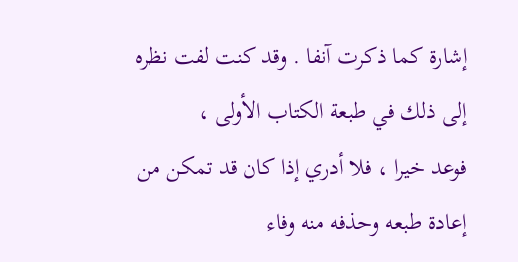إشارة كما ذكرت آنفا . وقد كنت لفت نظره إلى ذلك في طبعة الكتاب الأولى ،
فوعد خيرا ، فلا أدري إذا كان قد تمكن من إعادة طبعه وحذفه منه وفاء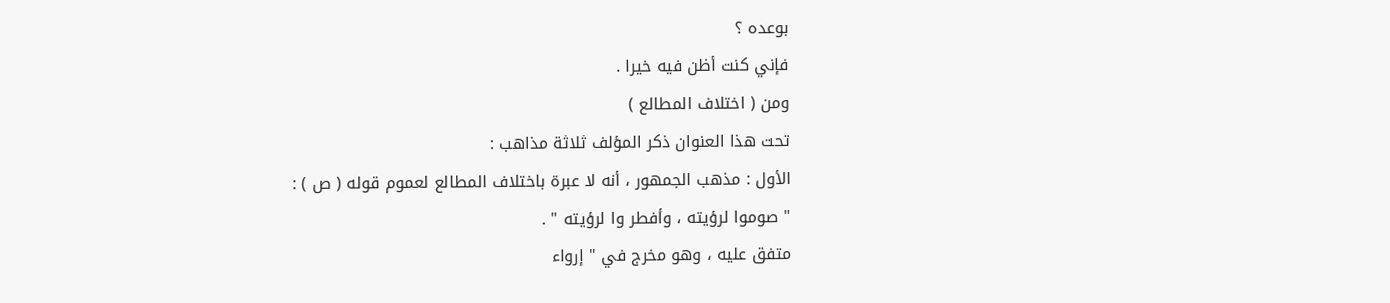بوعده ؟
فإني كنت أظن فيه خيرا .
ومن ( اختلاف المطالع )
تحت هذا العنوان ذكر المؤلف ثلاثة مذاهب :
الأول : مذهب الجمهور ، أنه لا عبرة باختلاف المطالع لعموم قوله ( ص ) :
" صوموا لرؤيته ، وأفطر وا لرؤيته " .
متفق عليه ، وهو مخرج في " إرواء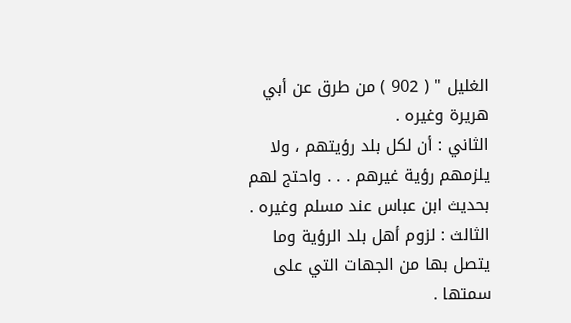الغليل " ( 902 ) من طرق عن أبي هريرة وغيره .
الثاني : أن لكل بلد رؤيتهم ، ولا يلزمهم رؤية غيرهم . . . واحتج لهم
بحديث ابن عباس عند مسلم وغيره .
الثالث : لزوم أهل بلد الرؤية وما يتصل بها من الجهات التي على سمتها .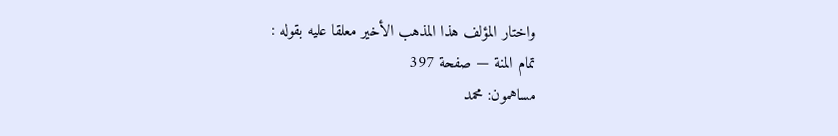واختار المؤلف هذا المذهب الأخير معلقا عليه بقوله :
تمام المنة — صفحة 397
مساهمون: محمد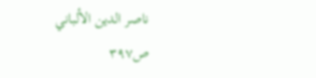ناصر الدين الألباني
ص٣٩٧